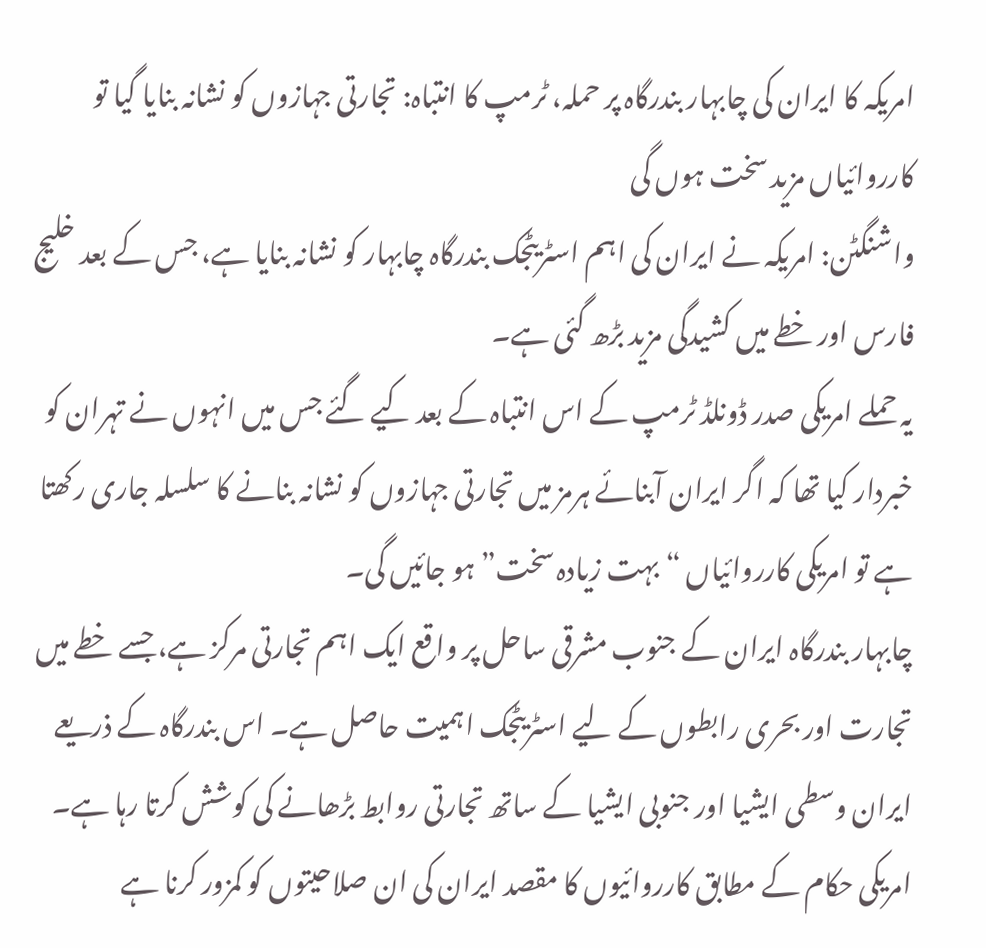امریکہ کا ایران کی چابہار بندرگاہ پر حملہ، ٹرمپ کا انتباہ: تجارتی جہازوں کو نشانہ بنایا گیا تو کارروائیاں مزید سخت ہوں گی
واشنگٹن: امریکہ نے ایران کی اہم اسٹریٹجک بندرگاہ چابہار کو نشانہ بنایا ہے، جس کے بعد خلیج فارس اور خطے میں کشیدگی مزید بڑھ گئی ہے۔
یہ حملے امریکی صدر ڈونلڈ ٹرمپ کے اس انتباہ کے بعد کیے گئے جس میں انہوں نے تہران کو خبردار کیا تھا کہ اگر ایران آبنائے ہرمز میں تجارتی جہازوں کو نشانہ بنانے کا سلسلہ جاری رکھتا ہے تو امریکی کارروائیاں “بہت زیادہ سخت” ہو جائیں گی۔
چابہار بندرگاہ ایران کے جنوب مشرقی ساحل پر واقع ایک اہم تجارتی مرکز ہے، جسے خطے میں تجارت اور بحری رابطوں کے لیے اسٹریٹجک اہمیت حاصل ہے۔ اس بندرگاہ کے ذریعے ایران وسطی ایشیا اور جنوبی ایشیا کے ساتھ تجارتی روابط بڑھانے کی کوشش کرتا رہا ہے۔
امریکی حکام کے مطابق کارروائیوں کا مقصد ایران کی ان صلاحیتوں کو کمزور کرنا ہے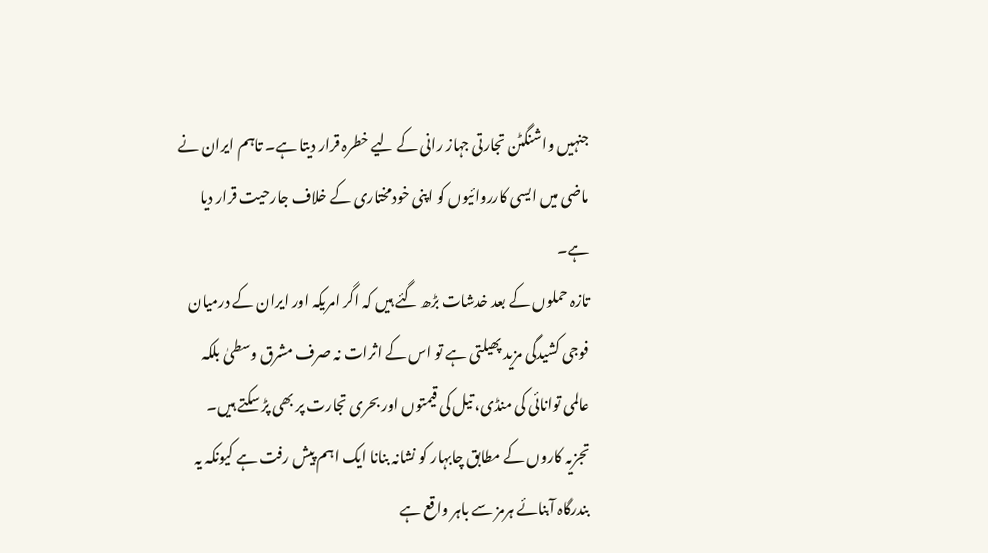جنہیں واشنگٹن تجارتی جہاز رانی کے لیے خطرہ قرار دیتا ہے۔ تاہم ایران نے ماضی میں ایسی کارروائیوں کو اپنی خودمختاری کے خلاف جارحیت قرار دیا ہے۔
تازہ حملوں کے بعد خدشات بڑھ گئے ہیں کہ اگر امریکہ اور ایران کے درمیان فوجی کشیدگی مزید پھیلتی ہے تو اس کے اثرات نہ صرف مشرق وسطیٰ بلکہ عالمی توانائی کی منڈی، تیل کی قیمتوں اور بحری تجارت پر بھی پڑ سکتے ہیں۔
تجزیہ کاروں کے مطابق چابہار کو نشانہ بنانا ایک اہم پیش رفت ہے کیونکہ یہ بندرگاہ آبنائے ہرمز سے باہر واقع ہے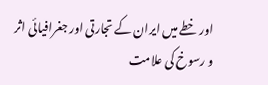اور خطے میں ایران کے تجارتی اور جغرافیائی اثر و رسوخ کی علامت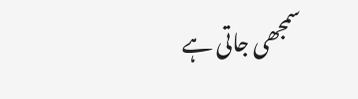سمجھی جاتی ہے